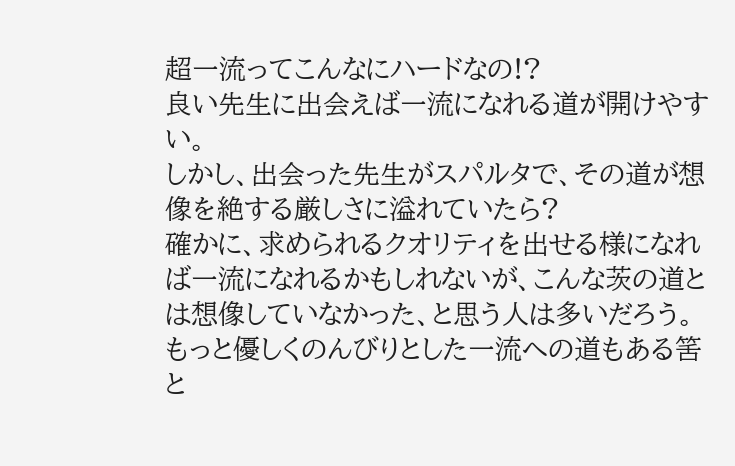超一流ってこんなにハードなの!?
良い先生に出会えば一流になれる道が開けやすい。
しかし、出会った先生がスパルタで、その道が想像を絶する厳しさに溢れていたら?
確かに、求められるクオリティを出せる様になれば一流になれるかもしれないが、こんな茨の道とは想像していなかった、と思う人は多いだろう。
もっと優しくのんびりとした一流への道もある筈と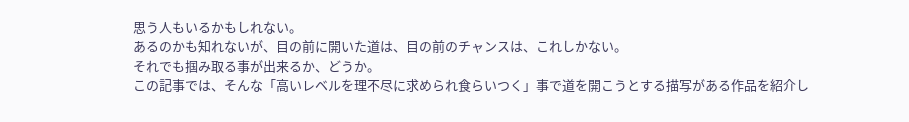思う人もいるかもしれない。
あるのかも知れないが、目の前に開いた道は、目の前のチャンスは、これしかない。
それでも掴み取る事が出来るか、どうか。
この記事では、そんな「高いレベルを理不尽に求められ食らいつく」事で道を開こうとする描写がある作品を紹介し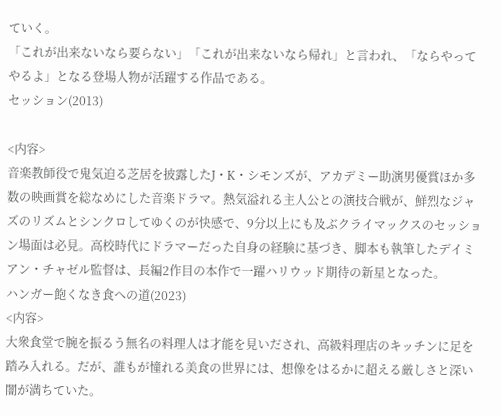ていく。
「これが出来ないなら要らない」「これが出来ないなら帰れ」と言われ、「ならやってやるよ」となる登場人物が活躍する作品である。
セッション(2013)

<内容>
音楽教師役で鬼気迫る芝居を披露したJ・K・シモンズが、アカデミー助演男優賞ほか多数の映画賞を総なめにした音楽ドラマ。熱気溢れる主人公との演技合戦が、鮮烈なジャズのリズムとシンクロしてゆくのが快感で、9分以上にも及ぶクライマックスのセッション場面は必見。高校時代にドラマーだった自身の経験に基づき、脚本も執筆したデイミアン・チャゼル監督は、長編2作目の本作で一躍ハリウッド期待の新星となった。
ハンガー飽くなき食への道(2023)
<内容>
大衆食堂で腕を振るう無名の料理人は才能を見いだされ、高級料理店のキッチンに足を踏み入れる。だが、誰もが憧れる美食の世界には、想像をはるかに超える厳しさと深い闇が満ちていた。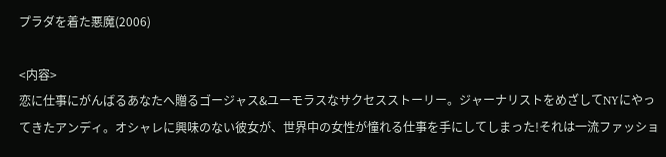プラダを着た悪魔(2006)

<内容>
恋に仕事にがんばるあなたへ贈るゴージャス&ユーモラスなサクセスストーリー。ジャーナリストをめざしてNYにやってきたアンディ。オシャレに興味のない彼女が、世界中の女性が憧れる仕事を手にしてしまった!それは一流ファッショ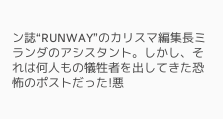ン誌“RUNWAY”のカリスマ編集長ミランダのアシスタント。しかし、それは何人もの犠牲者を出してきた恐怖のポストだった!悪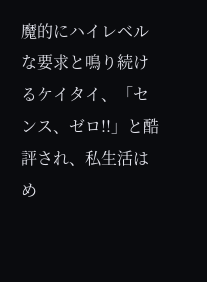魔的にハイレベルな要求と鳴り続けるケイタイ、「センス、ゼロ!!」と酷評され、私生活はめ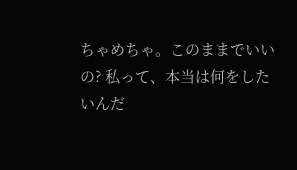ちゃめちゃ。このままでいいの? 私って、本当は何をしたいんだ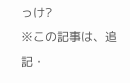っけ?
※この記事は、追記・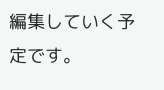編集していく予定です。